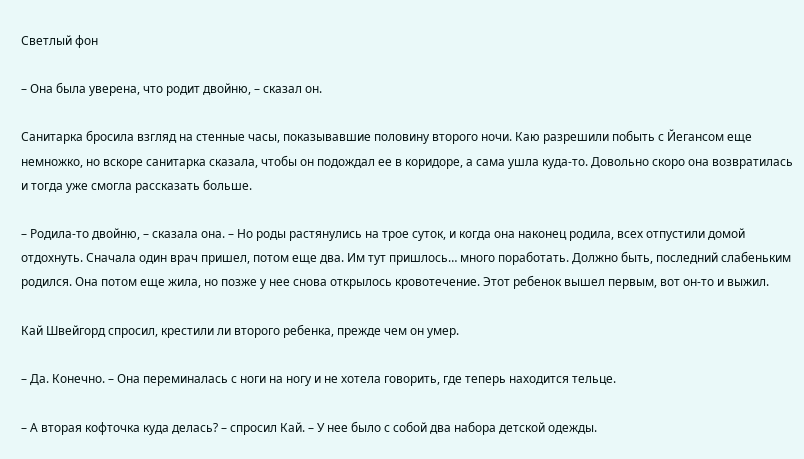Светлый фон

– Она была уверена, что родит двойню, – сказал он.

Санитарка бросила взгляд на стенные часы, показывавшие половину второго ночи. Каю разрешили побыть с Йегансом еще немножко, но вскоре санитарка сказала, чтобы он подождал ее в коридоре, а сама ушла куда-то. Довольно скоро она возвратилась и тогда уже смогла рассказать больше.

– Родила-то двойню, – сказала она. – Но роды растянулись на трое суток, и когда она наконец родила, всех отпустили домой отдохнуть. Сначала один врач пришел, потом еще два. Им тут пришлось… много поработать. Должно быть, последний слабеньким родился. Она потом еще жила, но позже у нее снова открылось кровотечение. Этот ребенок вышел первым, вот он-то и выжил.

Кай Швейгорд спросил, крестили ли второго ребенка, прежде чем он умер.

– Да. Конечно. – Она переминалась с ноги на ногу и не хотела говорить, где теперь находится тельце.

– А вторая кофточка куда делась? – спросил Кай. – У нее было с собой два набора детской одежды.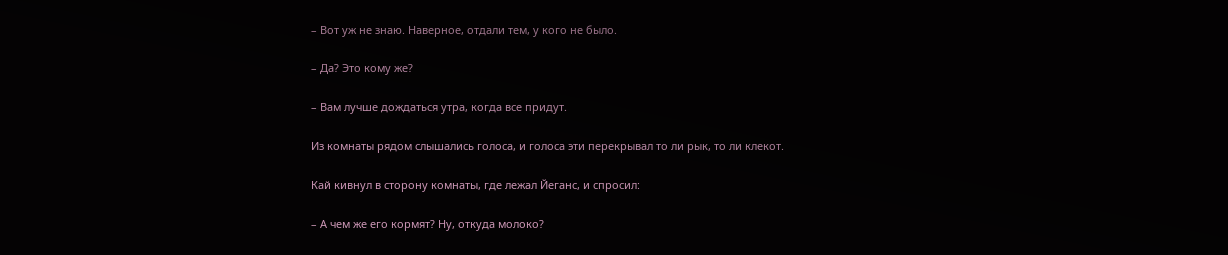– Вот уж не знаю. Наверное, отдали тем, у кого не было.

– Дa? Это кому же?

– Вам лучше дождаться утра, когда все придут.

Из комнаты рядом слышались голоса, и голоса эти перекрывал то ли рык, то ли клекот.

Кай кивнул в сторону комнаты, где лежал Йеганс, и спросил:

– А чем же его кормят? Ну, откуда молоко?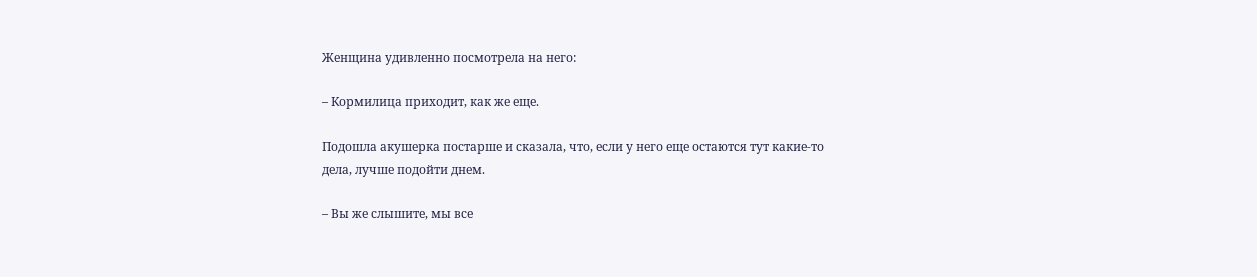Женщина удивленно посмотрела на него:

– Кормилица приходит, как же еще.

Подошла акушерка постарше и сказала, что, если у него еще остаются тут какие-то дела, лучше подойти днем.

– Вы же слышите, мы все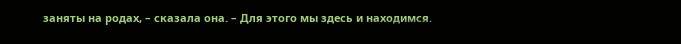заняты на родах, – сказала она. – Для этого мы здесь и находимся.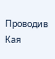Проводив Кая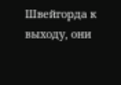Швейгорда к выходу, они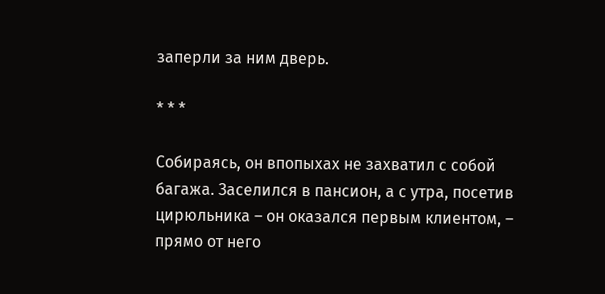заперли за ним дверь.

* * *

Собираясь, он впопыхах не захватил с собой багажа. Заселился в пансион, а с утра, посетив цирюльника – он оказался первым клиентом, – прямо от него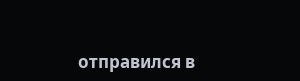отправился в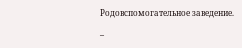Родовспомогательное заведение.

–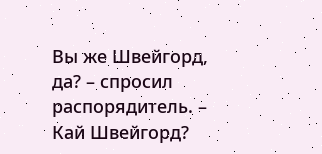Вы же Швейгорд, дa? – спросил распорядитель. – Кай Швейгорд?